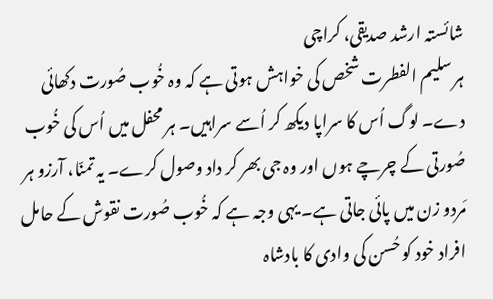شائستہ ارشد صدیقی، کراچی
ہر سلیم الفطرت شخص کی خواہش ہوتی ہے کہ وہ خُوب صُورت دکھائی دے۔ لوگ اُس کا سراپا دیکھ کر اُسے سراہیں۔ ہر محفل میں اُس کی خُوب صُورتی کے چرچے ہوں اور وہ جی بھر کر داد وصول کرے۔ یہ تمنّا، آرزو ہر مَردو زن میں پائی جاتی ہے۔ یہی وجہ ہے کہ خُوب صُورت نقوش کے حامل افراد خود کو حُسن کی وادی کا بادشاہ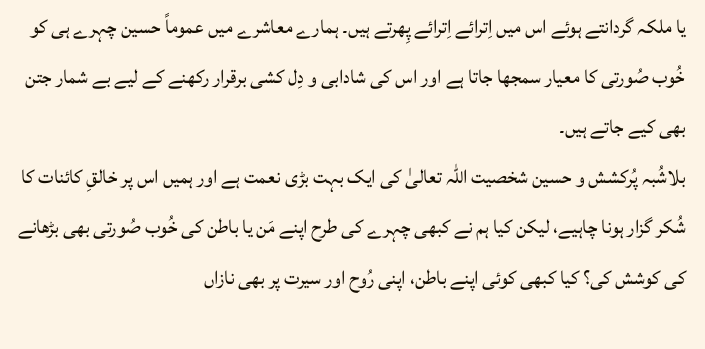یا ملکہ گردانتے ہوئے اس میں اِترائے اِترائے پِھرتے ہیں۔ ہمارے معاشرے میں عموماً حسین چہرے ہی کو خُوب صُورتی کا معیار سمجھا جاتا ہے اور اس کی شادابی و دِل کشی برقرار رکھنے کے لیے بے شمار جتن بھی کیے جاتے ہیں۔
بلاشُبہ پُرکشش و حسین شخصیت اللہ تعالیٰ کی ایک بہت بڑی نعمت ہے اور ہمیں اس پر خالقِ کائنات کا شُکر گزار ہونا چاہیے، لیکن کیا ہم نے کبھی چہرے کی طرح اپنے مَن یا باطن کی خُوب صُورتی بھی بڑھانے کی کوشش کی؟ کیا کبھی کوئی اپنے باطن، اپنی رُوح اور سیرت پر بھی نازاں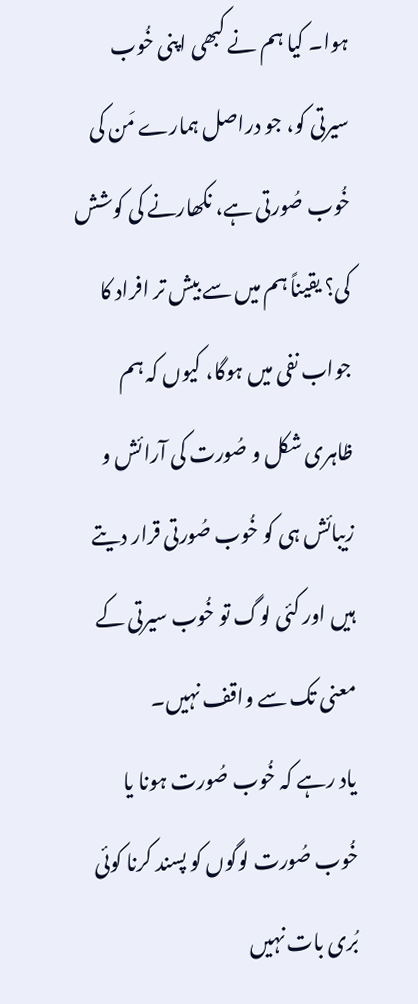ہوا۔ کیا ہم نے کبھی اپنی خُوب سیرتی کو، جو دراصل ہمارے مَن کی خُوب صُورتی ہے، نکھارنے کی کوشش کی؟ یقیناً ہم میں سے بیش تر افراد کا جواب نفی میں ہوگا، کیوں کہ ہم ظاہری شکل و صُورت کی آرائش و زیبائش ہی کو خُوب صُورتی قرار دیتے ہیں اور کئی لوگ تو خُوب سیرتی کے معنی تک سے واقف نہیں۔
یاد رہے کہ خُوب صُورت ہونا یا خُوب صُورت لوگوں کو پسند کرنا کوئی بُری بات نہیں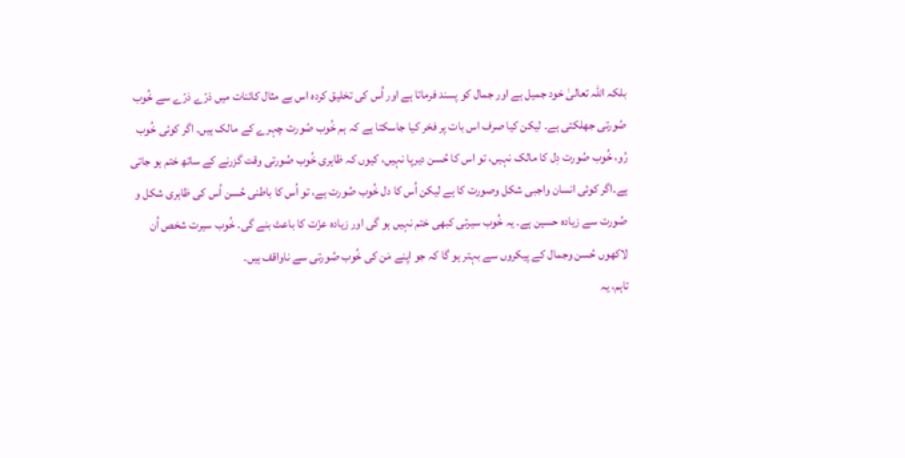بلکہ اللہ تعالیٰ خود جمیل ہے اور جمال کو پسند فرماتا ہے اور اُس کی تخلیق کردہ اس بے مثال کائنات میں ذرّے ذرّے سے خُوب صُورتی جھلکتی ہے۔ لیکن کیا صرف اس بات پر فخر کیا جاسکتا ہے کہ ہم خُوب صُورت چہرے کے مالک ہیں۔ اگر کوئی خُوب رُو، خُوب صُورت دِل کا مالک نہیں، تو اس کا حُسن دیرپا نہیں، کیوں کہ ظاہری خُوب صُورتی وقت گزرنے کے ساتھ ختم ہو جاتی ہے۔اگر کوئی انسان واجبی شکل وصورت کا ہے لیکن اُس کا دل خُوب صُورت ہے، تو اُس کا باطنی حُسن اُس کی ظاہری شکل و صُورت سے زیادہ حسین ہے۔ یہ خُوب سیرتی کبھی ختم نہیں ہو گی اور زیادہ عزّت کا باعث بنے گی۔ خُوب سیرت شخص اُن لاکھوں حُسن وجمال کے پیکروں سے بہتر ہو گا کہ جو اپنے مَن کی خُوب صُورتی سے ناواقف ہیں۔
تاہم، یہ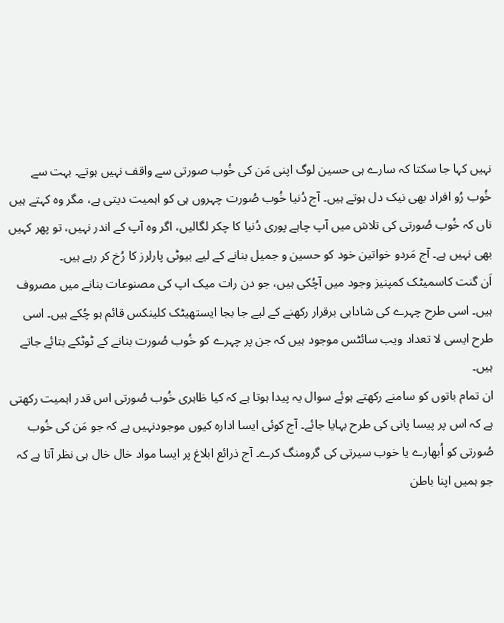نہیں کہا جا سکتا کہ سارے ہی حسین لوگ اپنی مَن کی خُوب صورتی سے واقف نہیں ہوتے۔ بہت سے خُوب رُو افراد بھی نیک دل ہوتے ہیں۔ آج دُنیا خُوب صُورت چہروں ہی کو اہمیت دیتی ہے، مگر وہ کہتے ہیں ناں کہ خُوب صُورتی کی تلاش میں آپ چاہے پوری دُنیا کا چکر لگالیں، اگر وہ آپ کے اندر نہیں، تو پھر کہیں بھی نہیں ہے۔ آج مَردو خواتین خود کو حسین و جمیل بنانے کے لیے بیوٹی پارلرز کا رُخ کر رہے ہیں۔
اَن گنت کاسمیٹک کمپنیز وجود میں آچُکی ہیں، جو دن رات میک اپ کی مصنوعات بنانے میں مصروف ہیں۔ اسی طرح چہرے کی شادابی برقرار رکھنے کے لیے جا بجا ایستھیٹک کلینکس قائم ہو چُکے ہیں۔ اسی طرح ایسی لا تعداد ویب سائٹس موجود ہیں کہ جن پر چہرے کو خُوب صُورت بنانے کے ٹوٹکے بتائے جاتے ہیں۔
ان تمام باتوں کو سامنے رکھتے ہوئے سوال یہ پیدا ہوتا ہے کہ کیا ظاہری خُوب صُورتی اس قدر اہمیت رکھتی ہے کہ اس پر پیسا پانی کی طرح بہایا جائے۔ آج کوئی ایسا ادارہ کیوں موجودنہیں ہے کہ جو مَن کی خُوب صُورتی کو اُبھارے یا خوب سیرتی کی گرومنگ کرے۔ آج ذرائع ابلاغ پر ایسا مواد خال خال ہی نظر آتا ہے کہ جو ہمیں اپنا باطن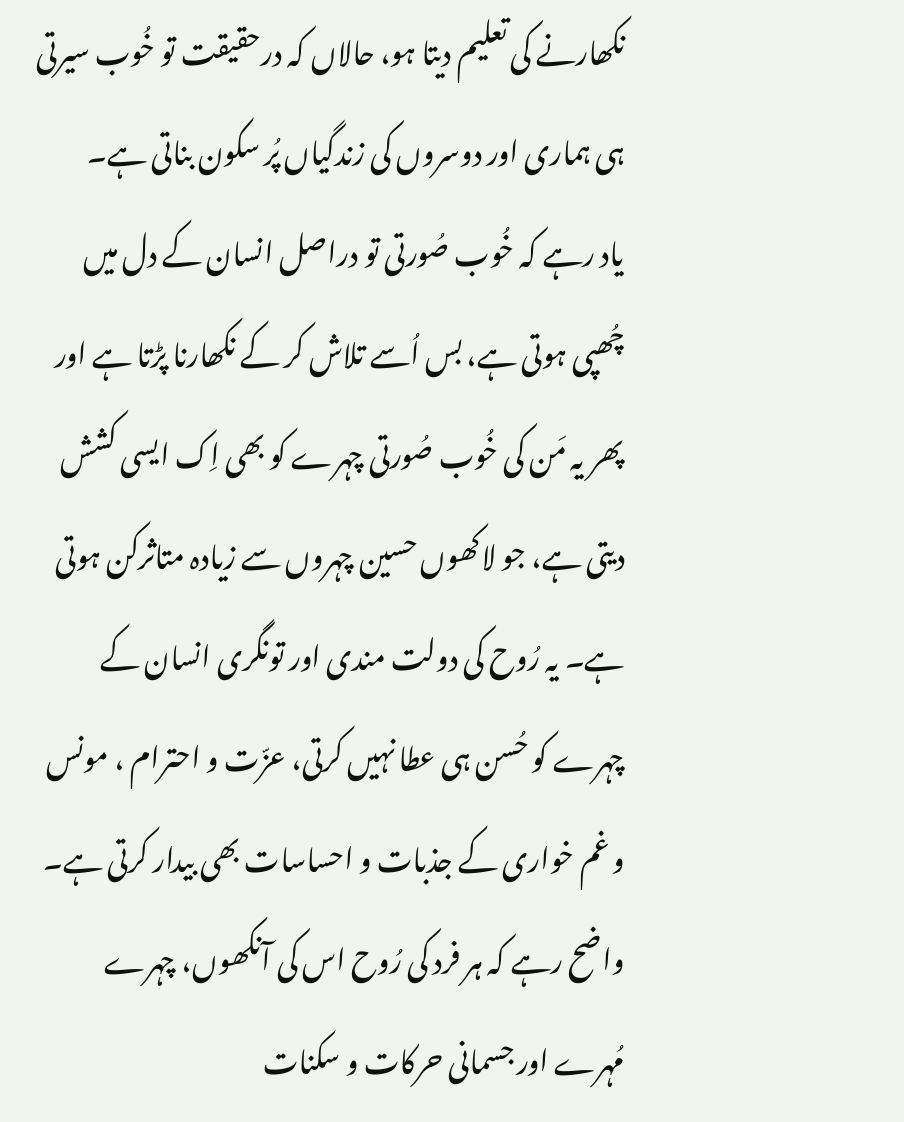نکھارنے کی تعلیم دیتا ہو، حالاں کہ درحقیقت تو خُوب سیرتی ہی ہماری اور دوسروں کی زندگیاں پُر سکون بناتی ہے۔
یاد رہے کہ خُوب صُورتی تو دراصل انسان کے دل میں چُھپی ہوتی ہے، بس اُسے تلاش کر کے نکھارنا پڑتا ہے اور پھر یہ مَن کی خُوب صُورتی چہرے کو بھی اِک ایسی کشش دیتی ہے، جو لاکھوں حسین چہروں سے زیادہ متاثرکن ہوتی ہے۔ یہ رُوح کی دولت مندی اور تونگری انسان کے چہرے کو حُسن ہی عطا نہیں کرتی، عزّت و احترام ، مونس و غم خواری کے جذبات و احساسات بھی بیدار کرتی ہے۔
واضح رہے کہ ہر فرد کی رُوح اس کی آنکھوں، چہرے مُہرے اور جسمانی حرکات و سکنات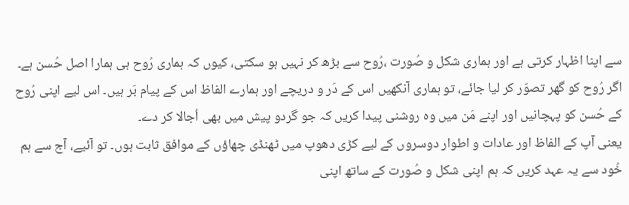سے اپنا اظہار کرتی ہے اور ہماری شکل و صُورت ،رُوح سے بڑھ کر نہیں ہو سکتی، کیوں کہ ہماری رُوح ہی ہمارا اصل حُسن ہے۔ اگر رُوح کو گھر تصوّر کر لیا جائے، تو ہماری آنکھیں اس کے دَر و دریچے اور ہمارے الفاظ اس کے پیام بَر ہیں۔ اس لیے اپنی رُوح کے حُسن کو پہچانیں اور اپنے مَن میں وہ روشنی پیدا کریں کہ جو گردو پیش میں بھی اُجالا کر دے۔
یعنی آپ کے الفاظ اور عادات و اطوار دوسروں کے لیے کڑی دھوپ میں ٹھنڈی چھاؤں کے موافق ثابت ہوں۔ تو آئیے، آج سے ہم خُود سے یہ عہد کریں کہ ہم اپنی شکل و صُورت کے ساتھ اپنی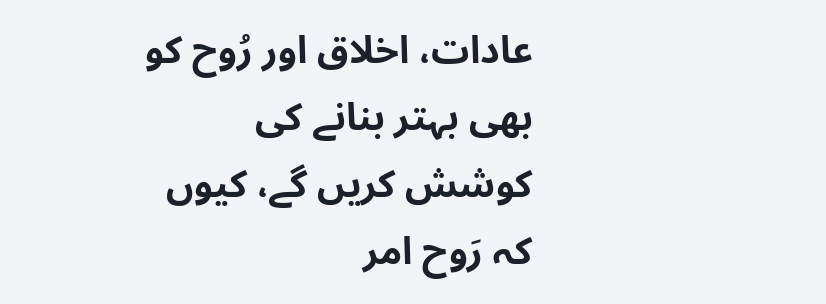عادات، اخلاق اور رُوح کو بھی بہتر بنانے کی کوشش کریں گے، کیوں کہ رَوح امر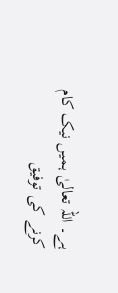ہے۔ اللہ تعالیٰ ہمیں نیک کام کرنے کی توفیق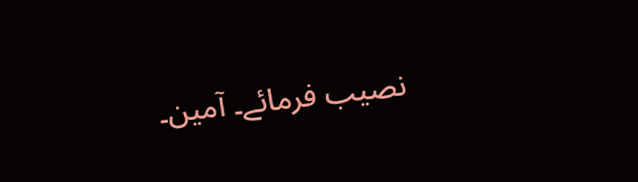نصیب فرمائے۔ آمین۔